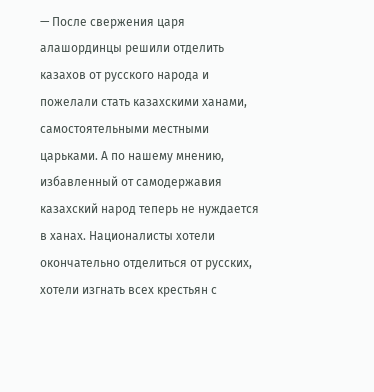— После свержения царя алашординцы решили отделить казахов от русского народа и пожелали стать казахскими ханами, самостоятельными местными царьками. А по нашему мнению, избавленный от самодержавия казахский народ теперь не нуждается в ханах. Националисты хотели окончательно отделиться от русских, хотели изгнать всех крестьян с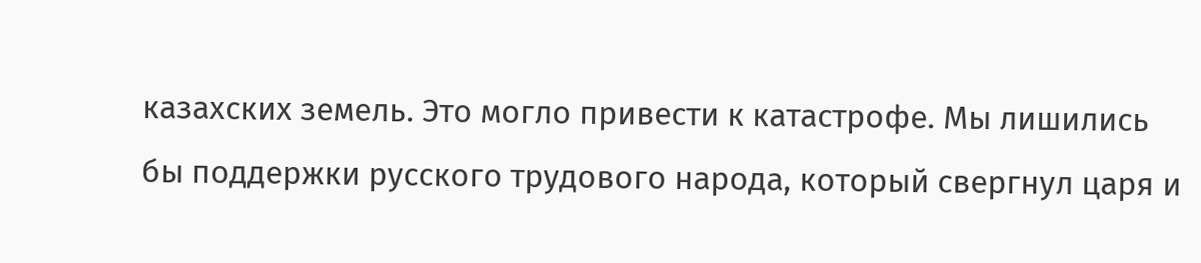казахских земель. Это могло привести к катастрофе. Мы лишились бы поддержки русского трудового народа, который свергнул царя и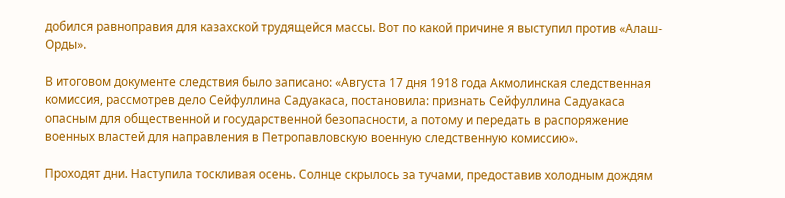добился равноправия для казахской трудящейся массы. Вот по какой причине я выступил против «Алаш-Орды».

В итоговом документе следствия было записано: «Августа 17 дня 1918 года Акмолинская следственная комиссия, рассмотрев дело Сейфуллина Садуакаса, постановила: признать Сейфуллина Садуакаса опасным для общественной и государственной безопасности, а потому и передать в распоряжение военных властей для направления в Петропавловскую военную следственную комиссию».

Проходят дни. Наступила тоскливая осень. Солнце скрылось за тучами, предоставив холодным дождям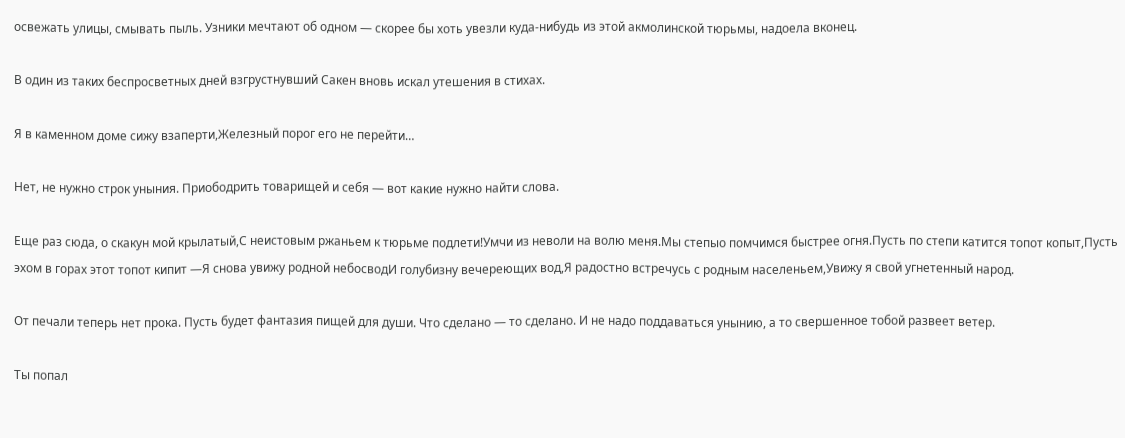освежать улицы, смывать пыль. Узники мечтают об одном — скорее бы хоть увезли куда-нибудь из этой акмолинской тюрьмы, надоела вконец.

В один из таких беспросветных дней взгрустнувший Сакен вновь искал утешения в стихах.

Я в каменном доме сижу взаперти,Железный порог его не перейти…

Нет, не нужно строк уныния. Приободрить товарищей и себя — вот какие нужно найти слова.

Еще раз сюда, о скакун мой крылатый,С неистовым ржаньем к тюрьме подлети!Умчи из неволи на волю меня.Мы степыо помчимся быстрее огня.Пусть по степи катится топот копыт,Пусть эхом в горах этот топот кипит —Я снова увижу родной небосводИ голубизну вечереющих вод,Я радостно встречусь с родным населеньем,Увижу я свой угнетенный народ.

От печали теперь нет прока. Пусть будет фантазия пищей для души. Что сделано — то сделано. И не надо поддаваться унынию, а то свершенное тобой развеет ветер.

Ты попал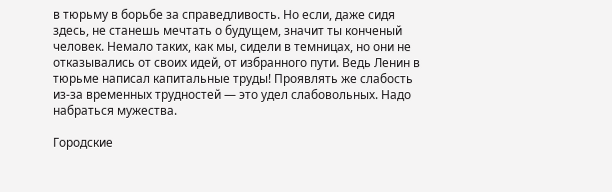в тюрьму в борьбе за справедливость. Но если, даже сидя здесь, не станешь мечтать о будущем, значит ты конченый человек. Немало таких, как мы, сидели в темницах, но они не отказывались от своих идей, от избранного пути. Ведь Ленин в тюрьме написал капитальные труды! Проявлять же слабость из-за временных трудностей — это удел слабовольных. Надо набраться мужества.

Городские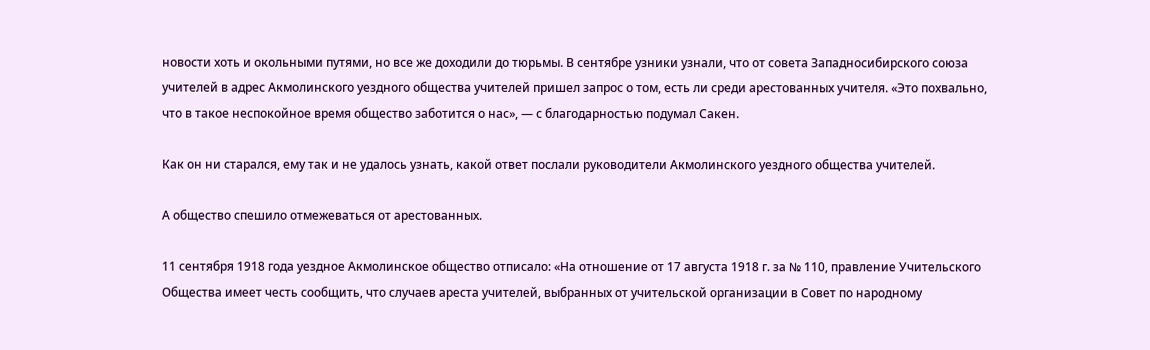новости хоть и окольными путями, но все же доходили до тюрьмы. В сентябре узники узнали, что от совета Западносибирского союза учителей в адрес Акмолинского уездного общества учителей пришел запрос о том, есть ли среди арестованных учителя. «Это похвально, что в такое неспокойное время общество заботится о нас», — с благодарностью подумал Сакен.

Как он ни старался, ему так и не удалось узнать, какой ответ послали руководители Акмолинского уездного общества учителей.

А общество спешило отмежеваться от арестованных.

11 сентября 1918 года уездное Акмолинское общество отписало: «На отношение от 17 августа 1918 г. за № 110, правление Учительского Общества имеет честь сообщить, что случаев ареста учителей, выбранных от учительской организации в Совет по народному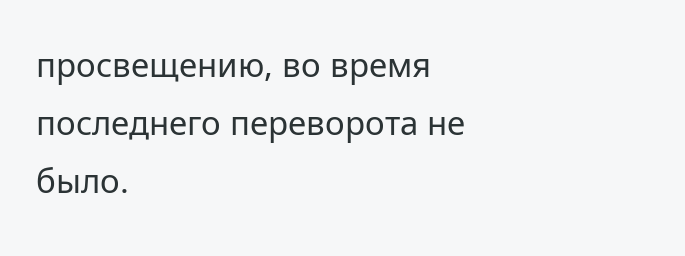просвещению, во время последнего переворота не было.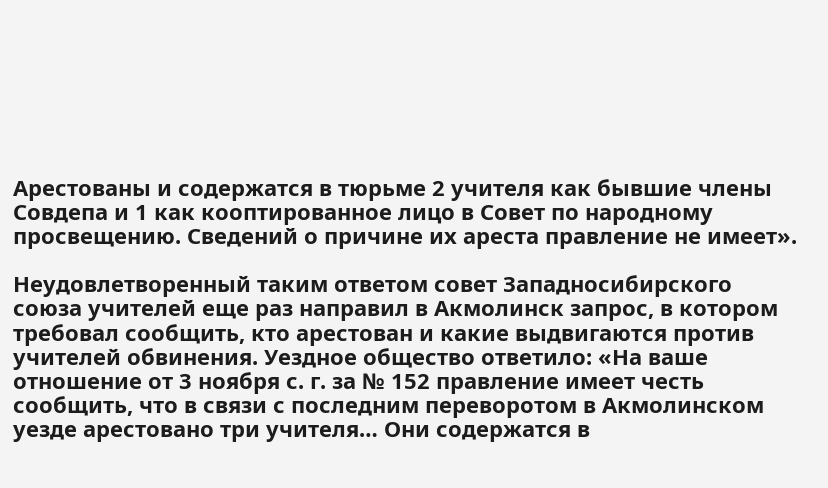Арестованы и содержатся в тюрьме 2 учителя как бывшие члены Совдепа и 1 как кооптированное лицо в Совет по народному просвещению. Сведений о причине их ареста правление не имеет».

Неудовлетворенный таким ответом совет Западносибирского союза учителей еще раз направил в Акмолинск запрос, в котором требовал сообщить, кто арестован и какие выдвигаются против учителей обвинения. Уездное общество ответило: «На ваше отношение от 3 ноября с. г. за № 152 правление имеет честь сообщить, что в связи с последним переворотом в Акмолинском уезде арестовано три учителя… Они содержатся в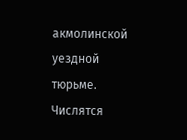акмолинской уездной тюрьме. Числятся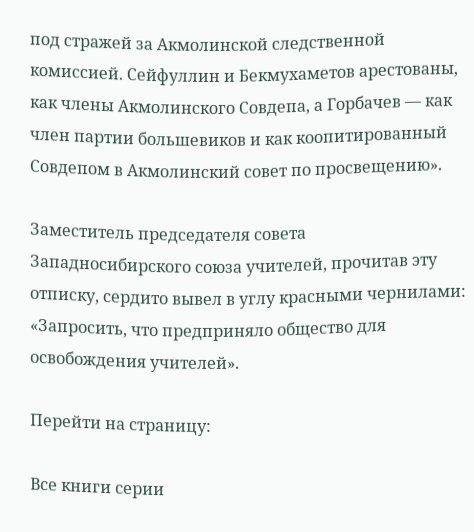под стражей за Акмолинской следственной комиссией. Сейфуллин и Бекмухаметов арестованы, как члены Акмолинского Совдепа, а Горбачев — как член партии большевиков и как коопитированный Совдепом в Акмолинский совет по просвещению».

Заместитель председателя совета Западносибирского союза учителей, прочитав эту отписку, сердито вывел в углу красными чернилами: «Запросить, что предприняло общество для освобождения учителей».

Перейти на страницу:

Все книги серии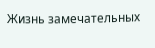Жизнь замечательных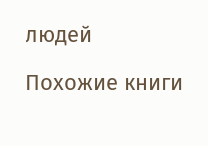людей

Похожие книги